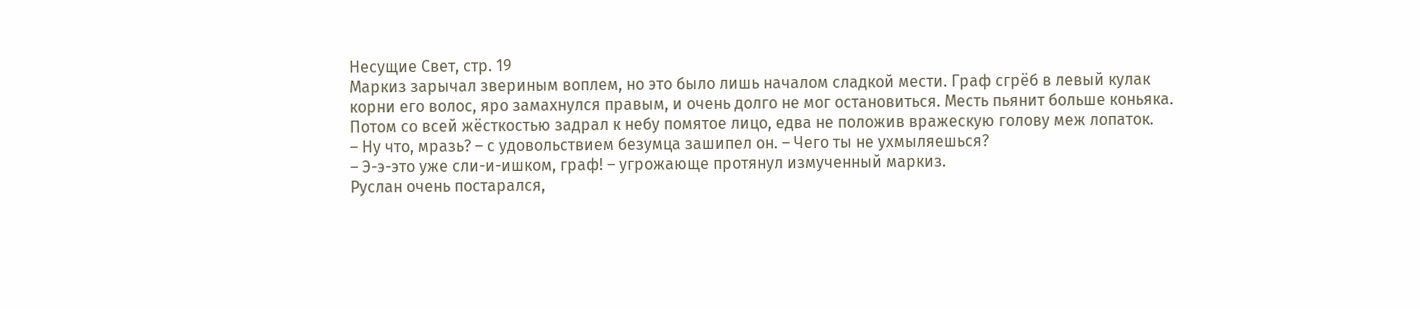Несущие Свет, стр. 19
Маркиз зарычал звериным воплем, но это было лишь началом сладкой мести. Граф сгрёб в левый кулак корни его волос, яро замахнулся правым, и очень долго не мог остановиться. Месть пьянит больше коньяка. Потом со всей жёсткостью задрал к небу помятое лицо, едва не положив вражескую голову меж лопаток.
– Ну что, мразь? – с удовольствием безумца зашипел он. – Чего ты не ухмыляешься?
– Э-э-это уже сли-и-ишком, граф! – угрожающе протянул измученный маркиз.
Руслан очень постарался,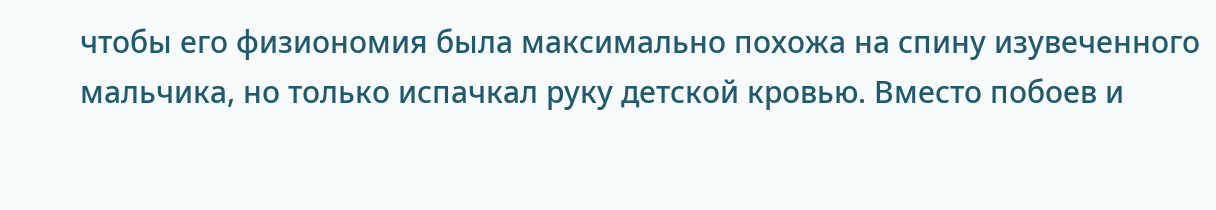чтобы его физиономия была максимально похожа на спину изувеченного мальчика, но только испачкал руку детской кровью. Вместо побоев и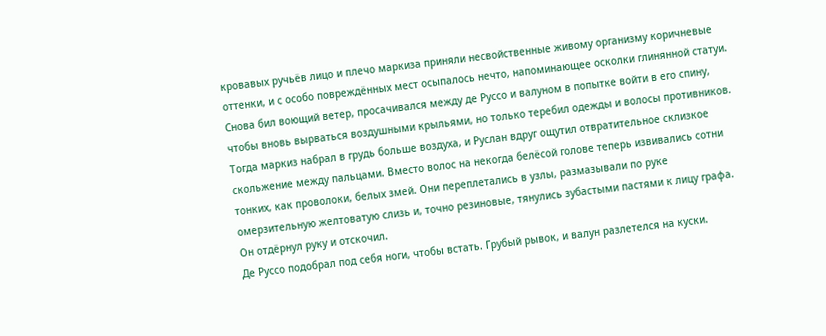кровавых ручьёв лицо и плечо маркиза приняли несвойственные живому организму коричневые оттенки, и с особо повреждённых мест осыпалось нечто, напоминающее осколки глинянной статуи.
Снова бил воющий ветер, просачивался между де Руссо и валуном в попытке войти в его спину, чтобы вновь вырваться воздушными крыльями, но только теребил одежды и волосы противников.
Тогда маркиз набрал в грудь больше воздуха, и Руслан вдруг ощутил отвратительное склизкое скольжение между пальцами. Вместо волос на некогда белёсой голове теперь извивались сотни тонких, как проволоки, белых змей. Они переплетались в узлы, размазывали по руке омерзительную желтоватую слизь и, точно резиновые, тянулись зубастыми пастями к лицу графа.
Он отдёрнул руку и отскочил.
Де Руссо подобрал под себя ноги, чтобы встать. Грубый рывок, и валун разлетелся на куски.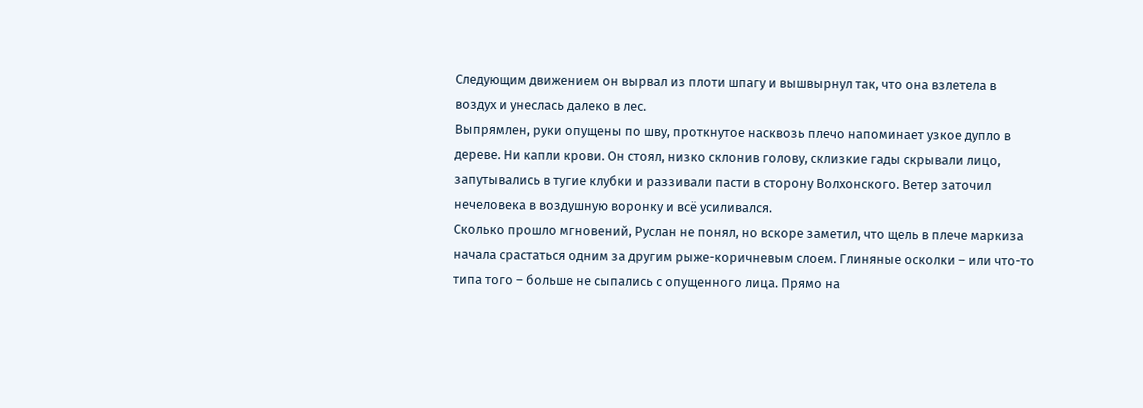Следующим движением он вырвал из плоти шпагу и вышвырнул так, что она взлетела в воздух и унеслась далеко в лес.
Выпрямлен, руки опущены по шву, проткнутое насквозь плечо напоминает узкое дупло в дереве. Ни капли крови. Он стоял, низко склонив голову, склизкие гады скрывали лицо, запутывались в тугие клубки и раззивали пасти в сторону Волхонского. Ветер заточил нечеловека в воздушную воронку и всё усиливался.
Сколько прошло мгновений, Руслан не понял, но вскоре заметил, что щель в плече маркиза начала срастаться одним за другим рыже-коричневым слоем. Глиняные осколки – или что-то типа того – больше не сыпались с опущенного лица. Прямо на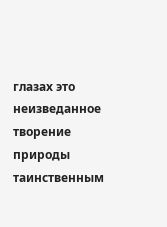глазах это неизведанное творение природы таинственным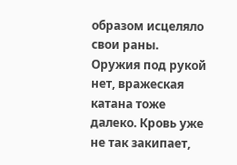образом исцеляло свои раны.
Оружия под рукой нет, вражеская катана тоже далеко. Кровь уже не так закипает,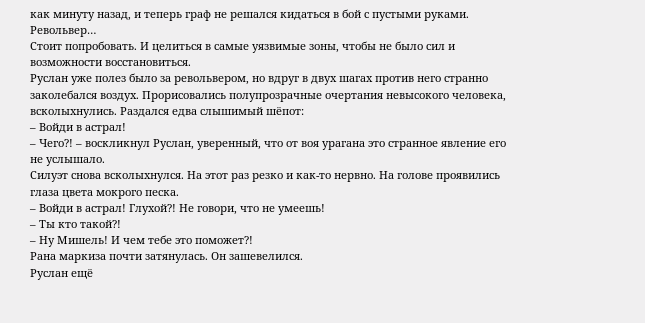как минуту назад, и теперь граф не решался кидаться в бой с пустыми руками.
Револьвер…
Стоит попробовать. И целиться в самые уязвимые зоны, чтобы не было сил и возможности восстановиться.
Руслан уже полез было за револьвером, но вдруг в двух шагах против него странно заколебался воздух. Прорисовались полупрозрачные очертания невысокого человека, всколыхнулись. Раздался едва слышимый шёпот:
– Войди в астрал!
– Чего?! – воскликнул Руслан, уверенный, что от воя урагана это странное явление его не услышало.
Силуэт снова всколыхнулся. На этот раз резко и как-то нервно. На голове проявились глаза цвета мокрого песка.
– Войди в астрал! Глухой?! Не говори, что не умеешь!
– Ты кто такой?!
– Ну Мишель! И чем тебе это поможет?!
Рана маркиза почти затянулась. Он зашевелился.
Руслан ещё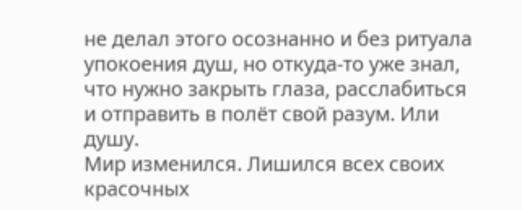не делал этого осознанно и без ритуала упокоения душ, но откуда-то уже знал, что нужно закрыть глаза, расслабиться и отправить в полёт свой разум. Или душу.
Мир изменился. Лишился всех своих красочных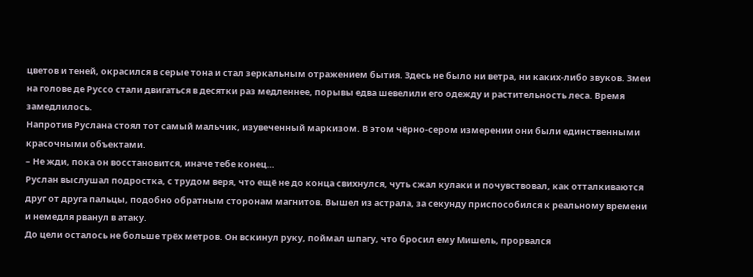цветов и теней, окрасился в серые тона и стал зеркальным отражением бытия. Здесь не было ни ветра, ни каких-либо звуков. Змеи на голове де Руссо стали двигаться в десятки раз медленнее, порывы едва шевелили его одежду и растительность леса. Время замедлилось.
Напротив Руслана стоял тот самый мальчик, изувеченный маркизом. В этом чёрно-сером измерении они были единственными красочными объектами.
– Не жди, пока он восстановится, иначе тебе конец…
Руслан выслушал подростка, с трудом веря, что ещё не до конца свихнулся, чуть сжал кулаки и почувствовал, как отталкиваются друг от друга пальцы, подобно обратным сторонам магнитов. Вышел из астрала, за секунду приспособился к реальному времени и немедля рванул в атаку.
До цели осталось не больше трёх метров. Он вскинул руку, поймал шпагу, что бросил ему Мишель, прорвался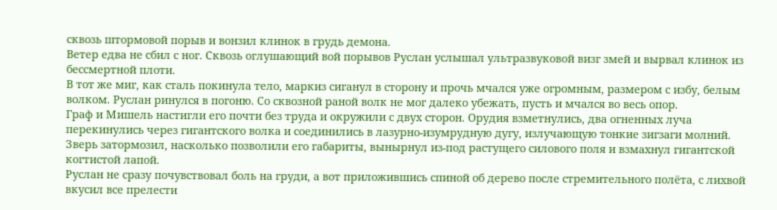сквозь штормовой порыв и вонзил клинок в грудь демона.
Ветер едва не сбил с ног. Сквозь оглушающий вой порывов Руслан услышал ультразвуковой визг змей и вырвал клинок из бессмертной плоти.
В тот же миг, как сталь покинула тело, маркиз сиганул в сторону и прочь мчался уже огромным, размером с избу, белым волком. Руслан ринулся в погоню. Со сквозной раной волк не мог далеко убежать, пусть и мчался во весь опор.
Граф и Мишель настигли его почти без труда и окружили с двух сторон. Орудия взметнулись, два огненных луча перекинулись через гигантского волка и соединились в лазурно-изумрудную дугу, излучающую тонкие зигзаги молний.
Зверь затормозил, насколько позволили его габариты, вынырнул из-под растущего силового поля и взмахнул гигантской когтистой лапой.
Руслан не сразу почувствовал боль на груди, а вот приложившись спиной об дерево после стремительного полёта, с лихвой вкусил все прелести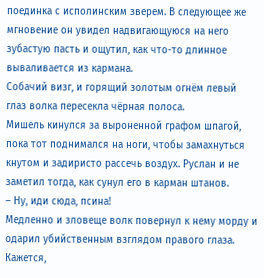поединка с исполинским зверем. В следующее же мгновение он увидел надвигающуюся на него зубастую пасть и ощутил, как что-то длинное вываливается из кармана.
Собачий визг, и горящий золотым огнём левый глаз волка пересекла чёрная полоса.
Мишель кинулся за выроненной графом шпагой, пока тот поднимался на ноги, чтобы замахнуться кнутом и задиристо рассечь воздух. Руслан и не заметил тогда, как сунул его в карман штанов.
– Ну, иди сюда, псина!
Медленно и зловеще волк повернул к нему морду и одарил убийственным взглядом правого глаза. Кажется,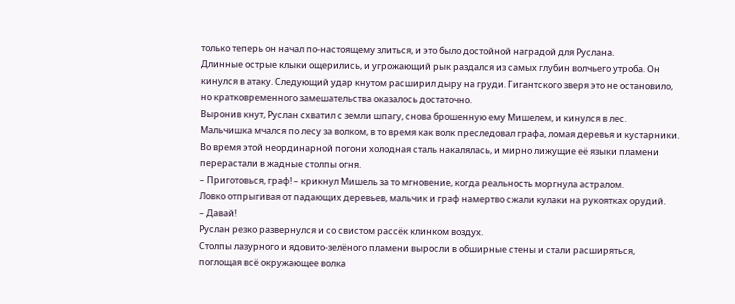только теперь он начал по-настоящему злиться, и это было достойной наградой для Руслана.
Длинные острые клыки ощерились, и угрожающий рык раздался из самых глубин волчьего утроба. Он кинулся в атаку. Следующий удар кнутом расширил дыру на груди. Гигантского зверя это не остановило, но кратковременного замешательства оказалось достаточно.
Выронив кнут, Руслан схватил с земли шпагу, снова брошенную ему Мишелем, и кинулся в лес.
Мальчишка мчался по лесу за волком, в то время как волк преследовал графа, ломая деревья и кустарники. Во время этой неординарной погони холодная сталь накалялась, и мирно лижущие её языки пламени перерастали в жадные столпы огня.
– Приготовься, граф! – крикнул Мишель за то мгновение, когда реальность моргнула астралом.
Ловко отпрыгивая от падающих деревьев, мальчик и граф намертво сжали кулаки на рукоятках орудий.
– Давай!
Руслан резко развернулся и со свистом рассёк клинком воздух.
Столпы лазурного и ядовито-зелёного пламени выросли в обширные стены и стали расширяться, поглощая всё окружающее волка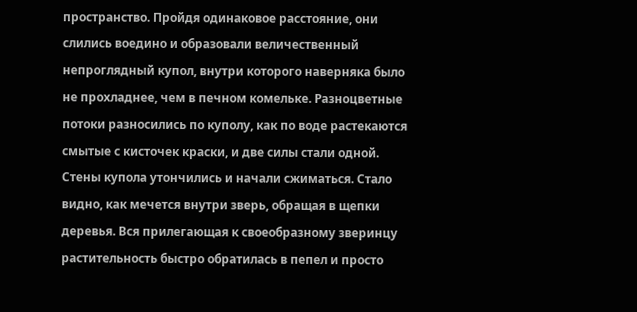пространство. Пройдя одинаковое расстояние, они слились воедино и образовали величественный непроглядный купол, внутри которого наверняка было не прохладнее, чем в печном комельке. Разноцветные потоки разносились по куполу, как по воде растекаются смытые с кисточек краски, и две силы стали одной.
Стены купола утончились и начали сжиматься. Стало видно, как мечется внутри зверь, обращая в щепки деревья. Вся прилегающая к своеобразному зверинцу растительность быстро обратилась в пепел и просто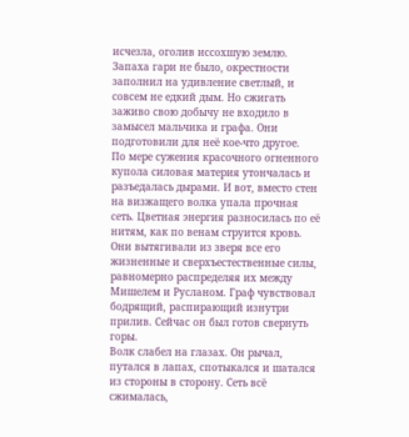исчезла, оголив иссохшую землю. Запаха гари не было, окрестности заполнил на удивление светлый, и совсем не едкий дым. Но сжигать заживо свою добычу не входило в замысел мальчика и графа. Они подготовили для неё кое-что другое.
По мере сужения красочного огненного купола силовая материя утончалась и разъедалась дырами. И вот, вместо стен на визжащего волка упала прочная сеть. Цветная энергия разносилась по её нитям, как по венам струится кровь. Они вытягивали из зверя все его жизненные и сверхъестественные силы, равномерно распределяя их между Мишелем и Русланом. Граф чувствовал бодрящий, распирающий изнутри прилив. Сейчас он был готов свернуть горы.
Волк слабел на глазах. Он рычал, путался в лапах, спотыкался и шатался из стороны в сторону. Сеть всё сжималась,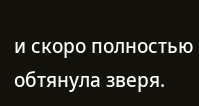и скоро полностью обтянула зверя.